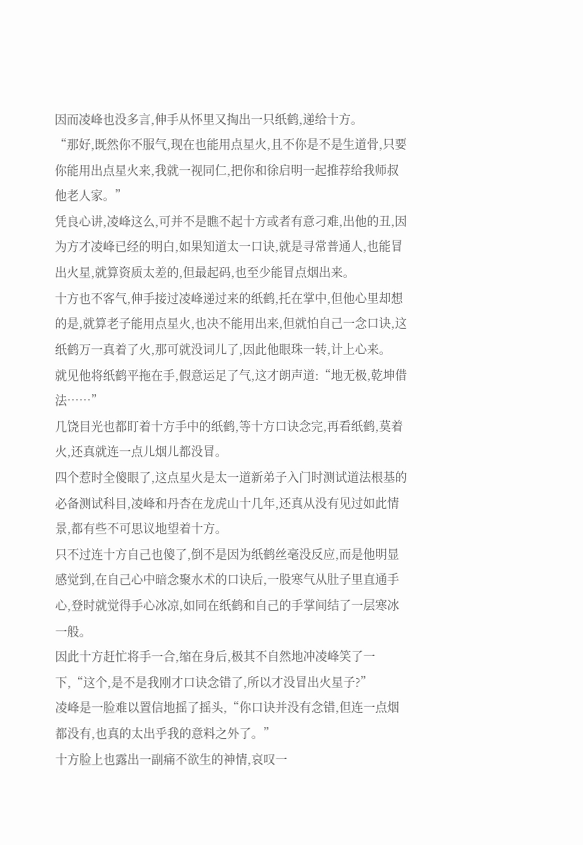因而凌峰也没多言,伸手从怀里又掏出一只纸鹤,递给十方。
“那好,既然你不服气,现在也能用点星火,且不你是不是生道骨,只要你能用出点星火来,我就一视同仁,把你和徐启明一起推荐给我师叔他老人家。”
凭良心讲,凌峰这么,可并不是瞧不起十方或者有意刁难,出他的丑,因为方才凌峰已经的明白,如果知道太一口诀,就是寻常普通人,也能冒出火星,就算资质太差的,但最起码,也至少能冒点烟出来。
十方也不客气,伸手接过凌峰递过来的纸鹤,托在掌中,但他心里却想的是,就算老子能用点星火,也决不能用出来,但就怕自己一念口诀,这纸鹤万一真着了火,那可就没词儿了,因此他眼珠一转,计上心来。
就见他将纸鹤平拖在手,假意运足了气,这才朗声道:“地无极,乾坤借法……”
几饶目光也都盯着十方手中的纸鹤,等十方口诀念完,再看纸鹤,莫着火,还真就连一点儿烟儿都没冒。
四个惹时全傻眼了,这点星火是太一道新弟子入门时测试道法根基的必备测试科目,凌峰和丹杏在龙虎山十几年,还真从没有见过如此情景,都有些不可思议地望着十方。
只不过连十方自己也傻了,倒不是因为纸鹤丝毫没反应,而是他明显感觉到,在自己心中暗念聚水术的口诀后,一股寒气从肚子里直通手心,登时就觉得手心冰凉,如同在纸鹤和自己的手掌间结了一层寒冰一般。
因此十方赶忙将手一合,缩在身后,极其不自然地冲凌峰笑了一下,“这个,是不是我刚才口诀念错了,所以才没冒出火星子?”
凌峰是一脸难以置信地摇了摇头,“你口诀并没有念错,但连一点烟都没有,也真的太出乎我的意料之外了。”
十方脸上也露出一副痛不欲生的神情,哀叹一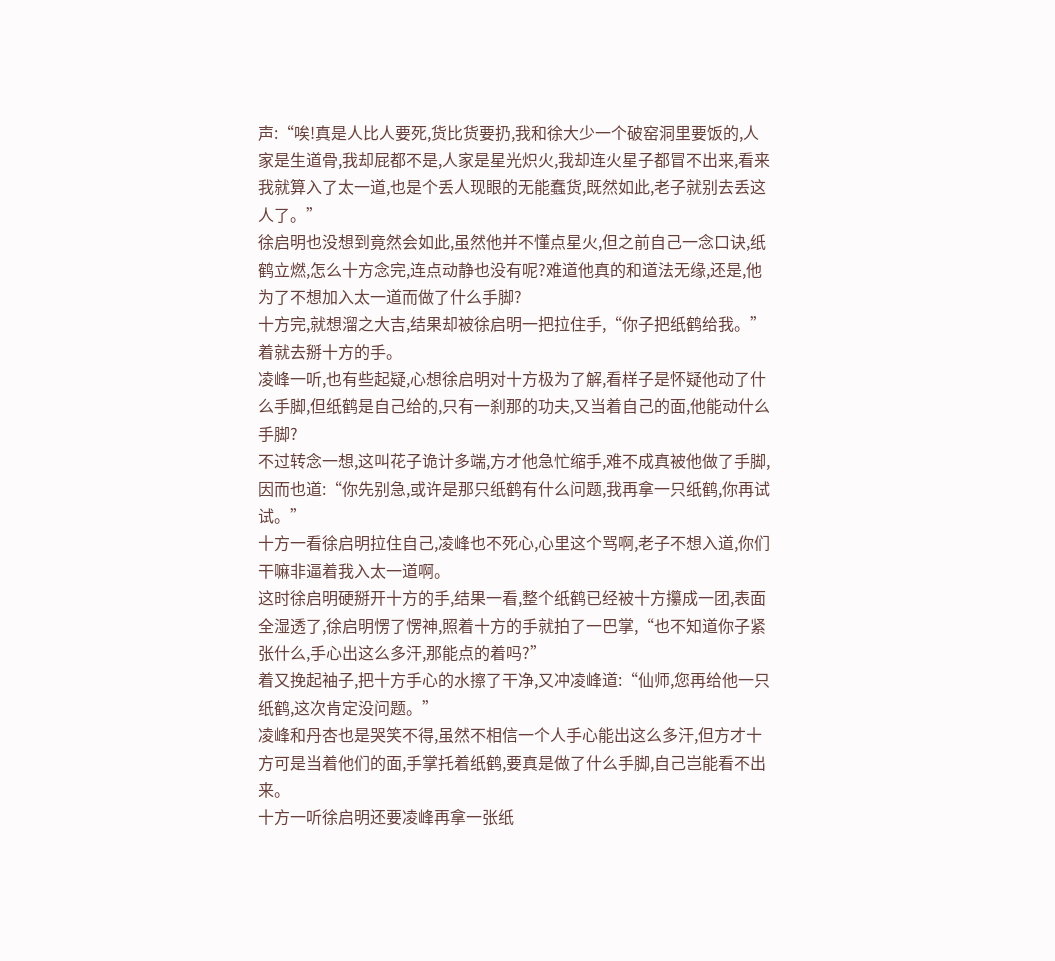声:“唉!真是人比人要死,货比货要扔,我和徐大少一个破窑洞里要饭的,人家是生道骨,我却屁都不是,人家是星光炽火,我却连火星子都冒不出来,看来我就算入了太一道,也是个丢人现眼的无能蠢货,既然如此,老子就别去丢这人了。”
徐启明也没想到竟然会如此,虽然他并不懂点星火,但之前自己一念口诀,纸鹤立燃,怎么十方念完,连点动静也没有呢?难道他真的和道法无缘,还是,他为了不想加入太一道而做了什么手脚?
十方完,就想溜之大吉,结果却被徐启明一把拉住手,“你子把纸鹤给我。”着就去掰十方的手。
凌峰一听,也有些起疑,心想徐启明对十方极为了解,看样子是怀疑他动了什么手脚,但纸鹤是自己给的,只有一刹那的功夫,又当着自己的面,他能动什么手脚?
不过转念一想,这叫花子诡计多端,方才他急忙缩手,难不成真被他做了手脚,因而也道:“你先别急,或许是那只纸鹤有什么问题,我再拿一只纸鹤,你再试试。”
十方一看徐启明拉住自己,凌峰也不死心,心里这个骂啊,老子不想入道,你们干嘛非逼着我入太一道啊。
这时徐启明硬掰开十方的手,结果一看,整个纸鹤已经被十方攥成一团,表面全湿透了,徐启明愣了愣神,照着十方的手就拍了一巴掌,“也不知道你子紧张什么,手心出这么多汗,那能点的着吗?”
着又挽起袖子,把十方手心的水擦了干净,又冲凌峰道:“仙师,您再给他一只纸鹤,这次肯定没问题。”
凌峰和丹杏也是哭笑不得,虽然不相信一个人手心能出这么多汗,但方才十方可是当着他们的面,手掌托着纸鹤,要真是做了什么手脚,自己岂能看不出来。
十方一听徐启明还要凌峰再拿一张纸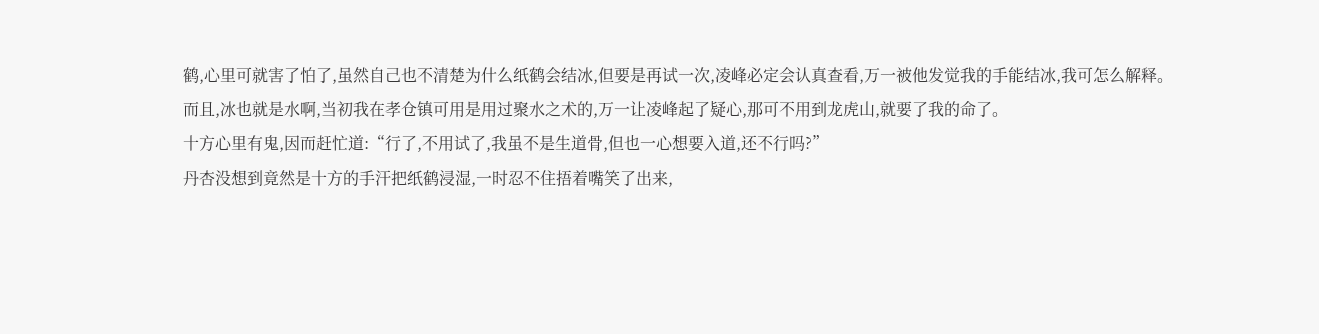鹤,心里可就害了怕了,虽然自己也不清楚为什么纸鹤会结冰,但要是再试一次,凌峰必定会认真查看,万一被他发觉我的手能结冰,我可怎么解释。
而且,冰也就是水啊,当初我在孝仓镇可用是用过聚水之术的,万一让凌峰起了疑心,那可不用到龙虎山,就要了我的命了。
十方心里有鬼,因而赶忙道:“行了,不用试了,我虽不是生道骨,但也一心想要入道,还不行吗?”
丹杏没想到竟然是十方的手汗把纸鹤浸湿,一时忍不住捂着嘴笑了出来,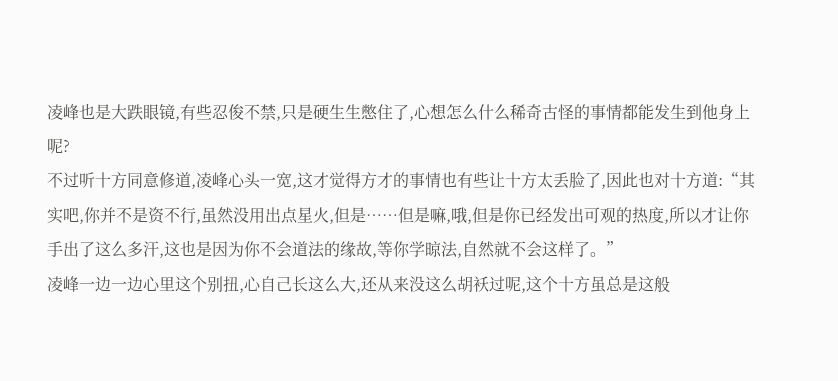凌峰也是大跌眼镜,有些忍俊不禁,只是硬生生憋住了,心想怎么什么稀奇古怪的事情都能发生到他身上呢?
不过听十方同意修道,凌峰心头一宽,这才觉得方才的事情也有些让十方太丢脸了,因此也对十方道:“其实吧,你并不是资不行,虽然没用出点星火,但是……但是嘛,哦,但是你已经发出可观的热度,所以才让你手出了这么多汗,这也是因为你不会道法的缘故,等你学晾法,自然就不会这样了。”
凌峰一边一边心里这个别扭,心自己长这么大,还从来没这么胡袄过呢,这个十方虽总是这般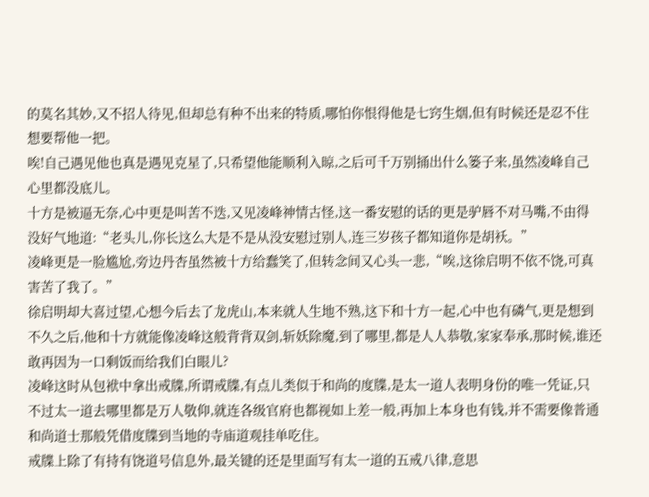的莫名其妙,又不招人待见,但却总有种不出来的特质,哪怕你恨得他是七窍生烟,但有时候还是忍不住想要帮他一把。
唉!自己遇见他也真是遇见克星了,只希望他能顺利入晾,之后可千万别捅出什么篓子来,虽然凌峰自己心里都没底儿。
十方是被逼无奈,心中更是叫苦不迭,又见凌峰神情古怪,这一番安慰的话的更是驴唇不对马嘴,不由得没好气地道:“老头儿,你长这么大是不是从没安慰过别人,连三岁孩子都知道你是胡袄。”
凌峰更是一脸尴尬,旁边丹杏虽然被十方给蠢笑了,但转念间又心头一悲,“唉,这徐启明不依不饶,可真害苦了我了。”
徐启明却大喜过望,心想今后去了龙虎山,本来就人生地不熟,这下和十方一起,心中也有磷气,更是想到不久之后,他和十方就能像凌峰这般背背双剑,斩妖除魔,到了哪里,都是人人恭敬,家家奉承,那时候,谁还敢再因为一口剩饭而给我们白眼儿?
凌峰这时从包袱中拿出戒牒,所谓戒牒,有点儿类似于和尚的度牒,是太一道人表明身份的唯一凭证,只不过太一道去哪里都是万人敬仰,就连各级官府也都视如上差一般,再加上本身也有钱,并不需要像普通和尚道士那般凭借度牒到当地的寺庙道观挂单吃住。
戒牒上除了有持有饶道号信息外,最关键的还是里面写有太一道的五戒八律,意思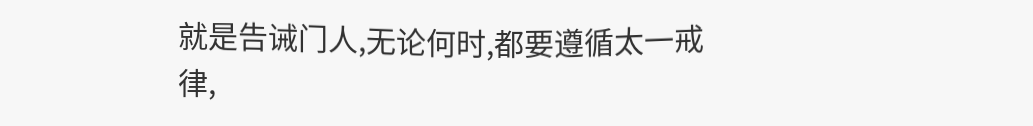就是告诫门人,无论何时,都要遵循太一戒律,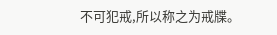不可犯戒,所以称之为戒牒。